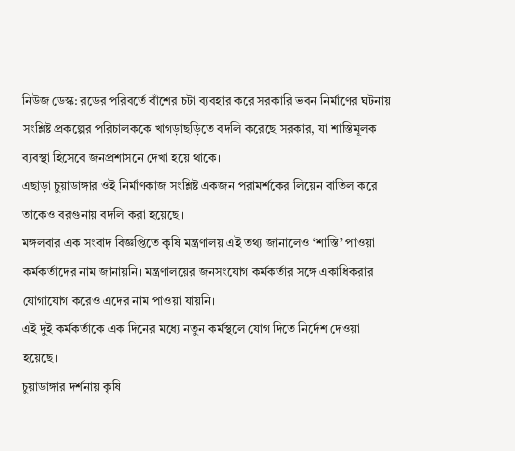নিউজ ডেস্ক: রডের পরিবর্তে বাঁশের চটা ব্যবহার করে সরকারি ভবন নির্মাণের ঘটনায় সংশ্লিষ্ট প্রকল্পের পরিচালককে খাগড়াছড়িতে বদলি করেছে সরকার, যা শাস্তিমূলক ব্যবস্থা হিসেবে জনপ্রশাসনে দেখা হয়ে থাকে।
এছাড়া চুয়াডাঙ্গার ওই নির্মাণকাজ সংশ্লিষ্ট একজন পরামর্শকের লিয়েন বাতিল করে তাকেও বরগুনায় বদলি করা হয়েছে।
মঙ্গলবার এক সংবাদ বিজ্ঞপ্তিতে কৃষি মন্ত্রণালয় এই তথ্য জানালেও ‘শাস্তি’ পাওয়া কর্মকর্তাদের নাম জানায়নি। মন্ত্রণালয়ের জনসংযোগ কর্মকর্তার সঙ্গে একাধিকরার যোগাযোগ করেও এদের নাম পাওয়া যায়নি।
এই দুই কর্মকর্তাকে এক দিনের মধ্যে নতুন কর্মস্থলে যোগ দিতে নির্দেশ দেওয়া হয়েছে।
চুয়াডাঙ্গার দর্শনায় কৃষি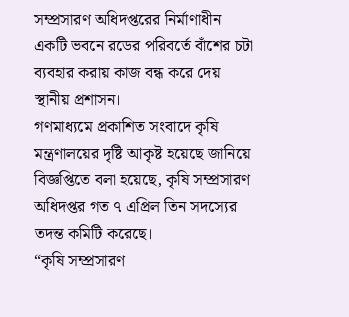সম্প্রসারণ অধিদপ্তরের নির্মাণাধীন একটি ভবনে রডের পরিবর্তে বাঁশের চটা ব্যবহার করায় কাজ বন্ধ করে দেয় স্থানীয় প্রশাসন।
গণমাধ্যমে প্রকাশিত সংবাদে কৃষি মন্ত্রণালয়ের দৃষ্টি আকৃষ্ট হয়েছে জানিয়ে বিজ্ঞপ্তিতে বলা হয়েছে, কৃষি সম্প্রসারণ অধিদপ্তর গত ৭ এপ্রিল তিন সদস্যের তদন্ত কমিটি করেছে।
“কৃষি সম্প্রসারণ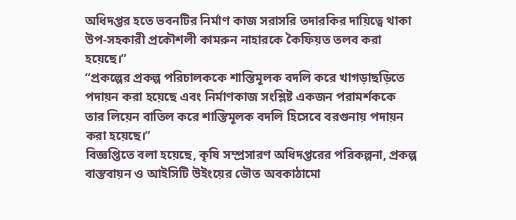অধিদপ্তর হতে ভবনটির নির্মাণ কাজ সরাসরি তদারকির দায়িত্বে থাকা উপ-সহকারী প্রকৌশলী কামরুন নাহারকে কৈফিয়ত তলব করা হয়েছে।”
“প্রকল্পের প্রকল্প পরিচালককে শাস্তিমূলক বদলি করে খাগড়াছড়িতে পদায়ন করা হয়েছে এবং নির্মাণকাজ সংশ্লিষ্ট একজন পরামর্শককে তার লিয়েন বাতিল করে শাস্তিমূলক বদলি হিসেবে বরগুনায় পদায়ন করা হয়েছে।”
বিজ্ঞপ্তিতে বলা হয়েছে, কৃষি সম্প্রসারণ অধিদপ্তরের পরিকল্পনা, প্রকল্প বাস্তবায়ন ও আইসিটি উইংয়ের ভৌত অবকাঠামো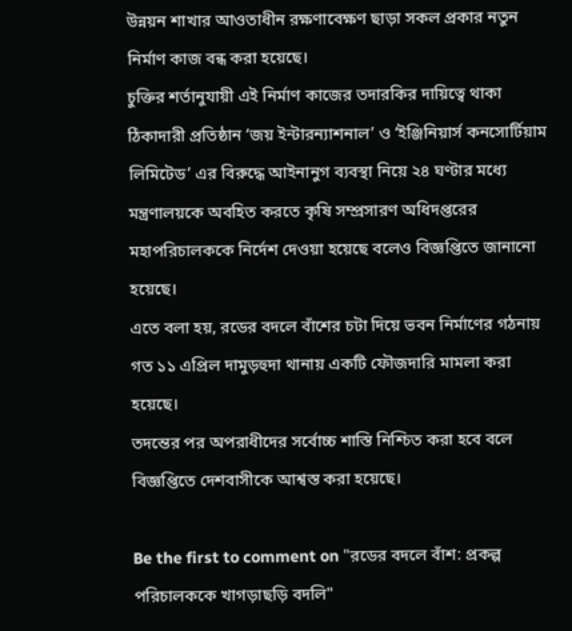উন্নয়ন শাখার আওতাধীন রক্ষণাবেক্ষণ ছাড়া সকল প্রকার নতুন নির্মাণ কাজ বন্ধ করা হয়েছে।
চুক্তির শর্তানুযায়ী এই নির্মাণ কাজের তদারকির দায়িত্বে থাকা ঠিকাদারী প্রতিষ্ঠান ‘জয় ইন্টারন্যাশনাল’ ও ‘ইঞ্জিনিয়ার্স কনসোর্টিয়াম লিমিটেড’ এর বিরুদ্ধে আইনানুগ ব্যবস্থা নিয়ে ২৪ ঘণ্টার মধ্যে মন্ত্রণালয়কে অবহিত করতে কৃষি সম্প্রসারণ অধিদপ্তরের মহাপরিচালককে নির্দেশ দেওয়া হয়েছে বলেও বিজ্ঞপ্তিতে জানানো হয়েছে।
এতে বলা হয়, রডের বদলে বাঁশের চটা দিয়ে ভবন নির্মাণের গঠনায় গত ১১ এপ্রিল দামুড়হুদা থানায় একটি ফৌজদারি মামলা করা হয়েছে।
তদন্তের পর অপরাধীদের সর্বোচ্চ শাস্তি নিশ্চিত করা হবে বলে বিজ্ঞপ্তিতে দেশবাসীকে আশ্বস্ত করা হয়েছে।

Be the first to comment on "রডের বদলে বাঁশ: প্রকল্প পরিচালককে খাগড়াছড়ি বদলি"